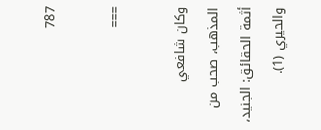787

===

وكان شافعي المذهب، صحب من أثمة الحقائق: الجنيد، والحيري (1).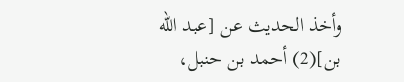وأخذ الحديث عن [عبد الله بن](2) أحمد بن حنبل،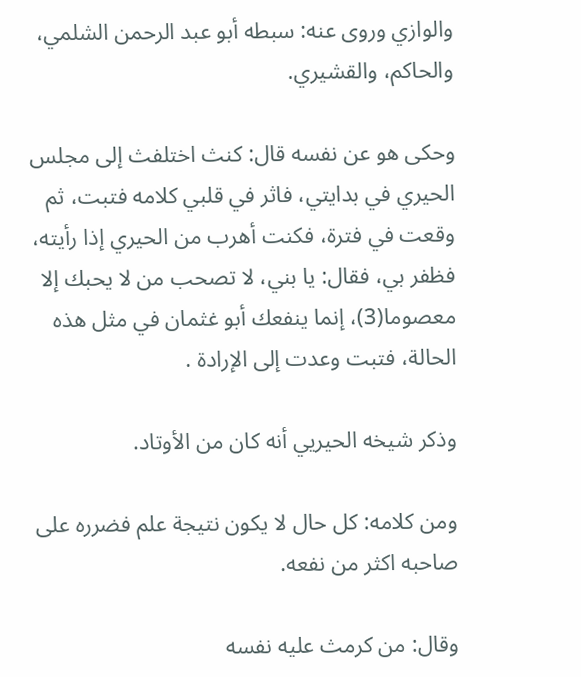والوازي وروى عنه: سبطه أبو عبد الرحمن الشلمي، والحاكم، والقشيري.

وحكى هو عن نفسه قال: كنث اختلفث إلى مجلس الحيري في بدايتي، فاثر في قلبي كلامه فتبت، ثم وقعت في فترة، فكنت أهرب من الحيري إذا رأيته، فظفر بي، فقال: يا بني، لا تصحب من لا يحبك إلا معصوما(3)، إنما ينفعك أبو غثمان في مثل هذه الحالة، فتبت وعدت إلى الإرادة .

وذكر شيخه الحيريي أنه كان من الأوتاد.

ومن كلامه: كل حال لا يكون نتيجة علم فضرره على صاحبه اكثر من نفعه.

وقال: من كرمث عليه نفسه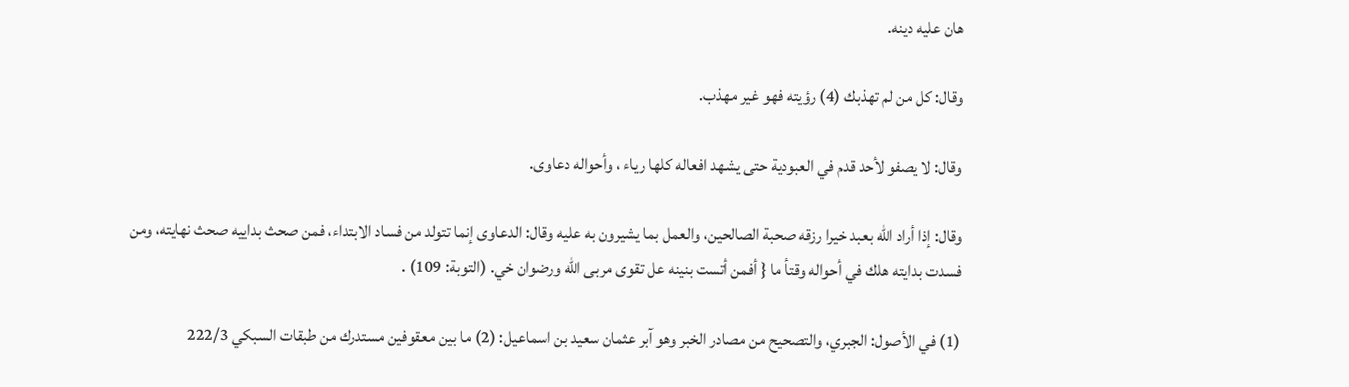هان عليه دينه.

وقال: كل من لم تهذبك (4) رؤيته فهو غير مهذب.

وقال: لا يصفو لأحد قدم في العبودية حتى يشهد افعاله كلها رياء ، وأحواله دعاوى.

وقال: إذا أراد الله بعبد خيرا رزقه صحبة الصالحين، والعمل بما يشيرون به عليه وقال: الدعاوى إنما تتولد من فساد الابتداء، فمن صحث بداييه صحث نهايته، ومن فسدت بدايته هلك في أحواله وقتأ ما { أفمن أتست بنينه عل تقوى مربى الله ورضوان خي. (التوبة: 109) .

(1) في الأصول: الجبري، والتصحيح من مصادر الخبر وهو آبر عثمان سعيد بن اسماعيل: (2) ما بين معقوفين مستدرك من طبقات السبكي 222/3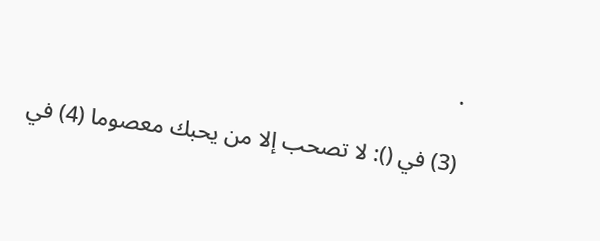.

(3) في (): لا تصحب إلا من يحبك معصوما (4) في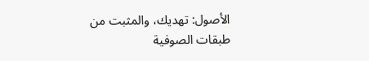الأصول: تهديك، والمثبت من طبقات الصوفية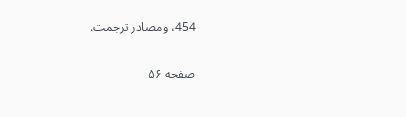454، ومصادر ترجمت.

صفحه ۵۶